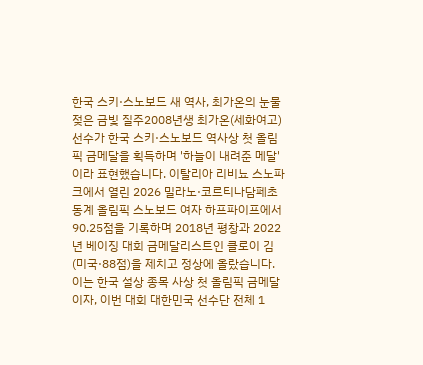한국 스키·스노보드 새 역사, 최가온의 눈물 젖은 금빛 질주2008년생 최가온(세화여고) 선수가 한국 스키·스노보드 역사상 첫 올림픽 금메달을 획득하며 '하늘이 내려준 메달'이라 표현했습니다. 이탈리아 리비뇨 스노파크에서 열린 2026 밀라노·코르티나담페초 동계 올림픽 스노보드 여자 하프파이프에서 90.25점을 기록하며 2018년 평창과 2022년 베이징 대회 금메달리스트인 클로이 김(미국·88점)을 제치고 정상에 올랐습니다. 이는 한국 설상 종목 사상 첫 올림픽 금메달이자, 이번 대회 대한민국 선수단 전체 1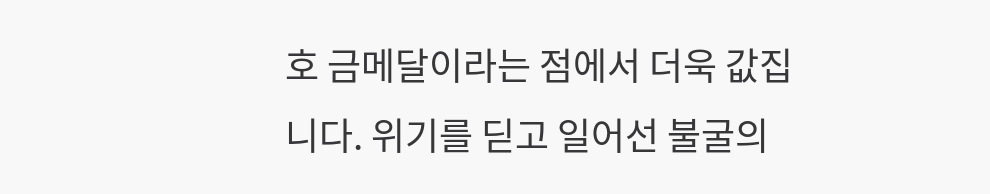호 금메달이라는 점에서 더욱 값집니다. 위기를 딛고 일어선 불굴의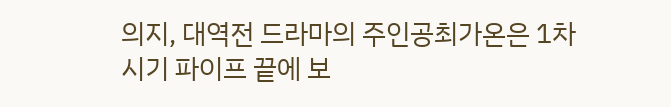의지, 대역전 드라마의 주인공최가온은 1차 시기 파이프 끝에 보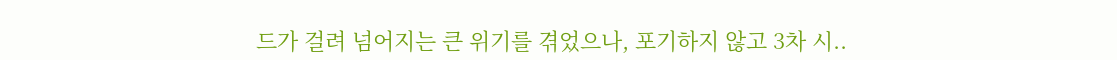드가 걸려 넘어지는 큰 위기를 겪었으나, 포기하지 않고 3차 시..